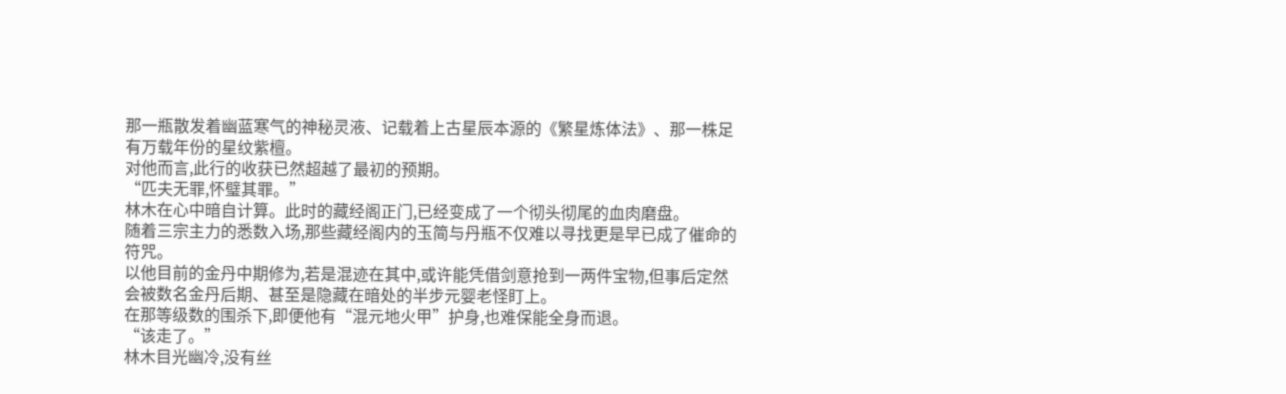那一瓶散发着幽蓝寒气的神秘灵液、记载着上古星辰本源的《繁星炼体法》、那一株足有万载年份的星纹紫檀。
对他而言,此行的收获已然超越了最初的预期。
“匹夫无罪,怀璧其罪。”
林木在心中暗自计算。此时的藏经阁正门,已经变成了一个彻头彻尾的血肉磨盘。
随着三宗主力的悉数入场,那些藏经阁内的玉简与丹瓶不仅难以寻找更是早已成了催命的符咒。
以他目前的金丹中期修为,若是混迹在其中,或许能凭借剑意抢到一两件宝物,但事后定然会被数名金丹后期、甚至是隐藏在暗处的半步元婴老怪盯上。
在那等级数的围杀下,即便他有“混元地火甲”护身,也难保能全身而退。
“该走了。”
林木目光幽冷,没有丝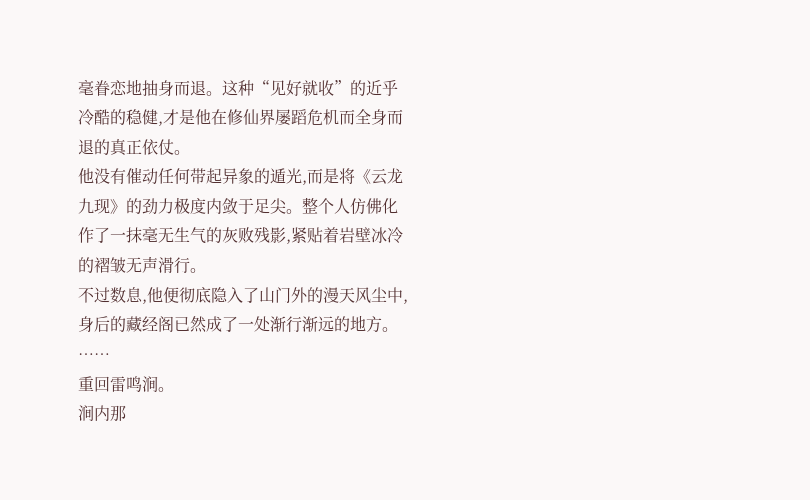毫眷恋地抽身而退。这种“见好就收”的近乎冷酷的稳健,才是他在修仙界屡蹈危机而全身而退的真正依仗。
他没有催动任何带起异象的遁光,而是将《云龙九现》的劲力极度内敛于足尖。整个人仿佛化作了一抹毫无生气的灰败残影,紧贴着岩壁冰冷的褶皱无声滑行。
不过数息,他便彻底隐入了山门外的漫天风尘中,身后的藏经阁已然成了一处渐行渐远的地方。
……
重回雷鸣涧。
涧内那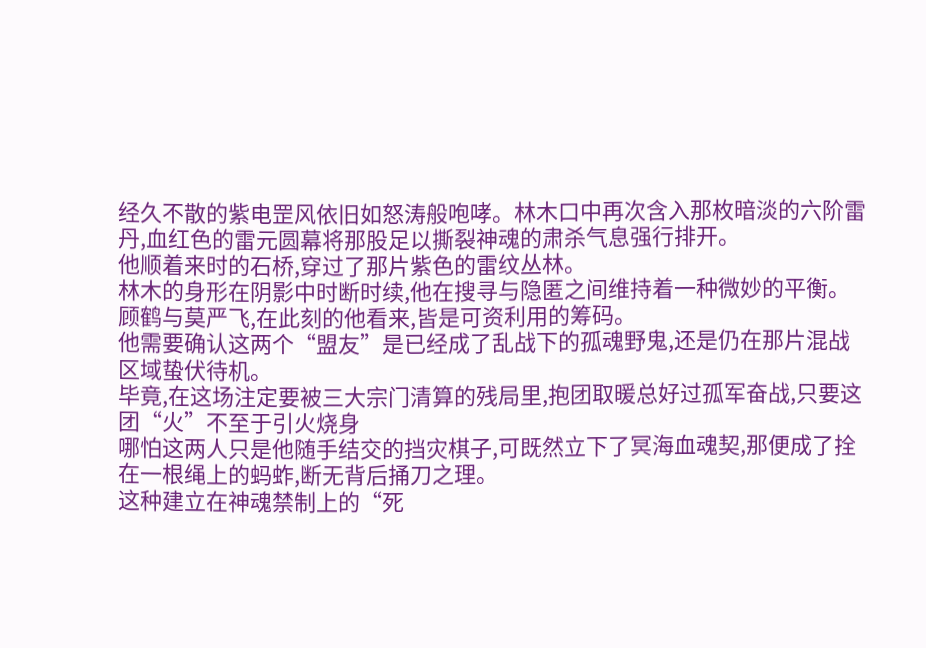经久不散的紫电罡风依旧如怒涛般咆哮。林木口中再次含入那枚暗淡的六阶雷丹,血红色的雷元圆幕将那股足以撕裂神魂的肃杀气息强行排开。
他顺着来时的石桥,穿过了那片紫色的雷纹丛林。
林木的身形在阴影中时断时续,他在搜寻与隐匿之间维持着一种微妙的平衡。顾鹤与莫严飞,在此刻的他看来,皆是可资利用的筹码。
他需要确认这两个“盟友”是已经成了乱战下的孤魂野鬼,还是仍在那片混战区域蛰伏待机。
毕竟,在这场注定要被三大宗门清算的残局里,抱团取暖总好过孤军奋战,只要这团“火”不至于引火烧身
哪怕这两人只是他随手结交的挡灾棋子,可既然立下了冥海血魂契,那便成了拴在一根绳上的蚂蚱,断无背后捅刀之理。
这种建立在神魂禁制上的“死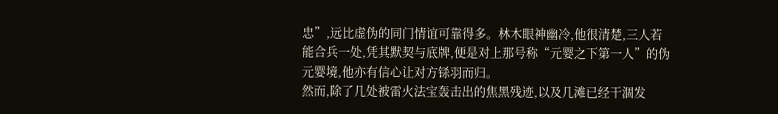忠”,远比虚伪的同门情谊可靠得多。林木眼神幽冷,他很清楚,三人若能合兵一处,凭其默契与底牌,便是对上那号称“元婴之下第一人”的伪元婴境,他亦有信心让对方铩羽而归。
然而,除了几处被雷火法宝轰击出的焦黑残迹,以及几滩已经干涸发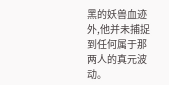黑的妖兽血迹外,他并未捕捉到任何属于那两人的真元波动。